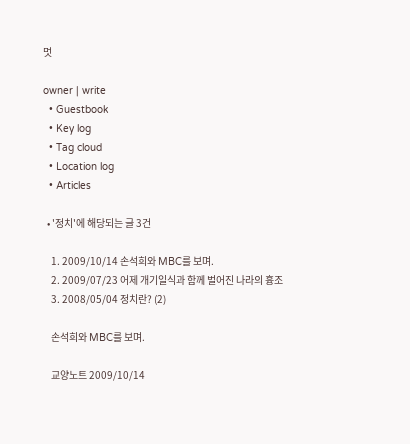멋

owner | write
  • Guestbook
  • Key log
  • Tag cloud
  • Location log
  • Articles

  • '정치'에 해당되는 글 3건

    1. 2009/10/14 손석희와 MBC를 보며.
    2. 2009/07/23 어제 개기일식과 함께 벌어진 나라의 흉조
    3. 2008/05/04 정치란? (2)

    손석희와 MBC를 보며.

    교양노트 2009/10/14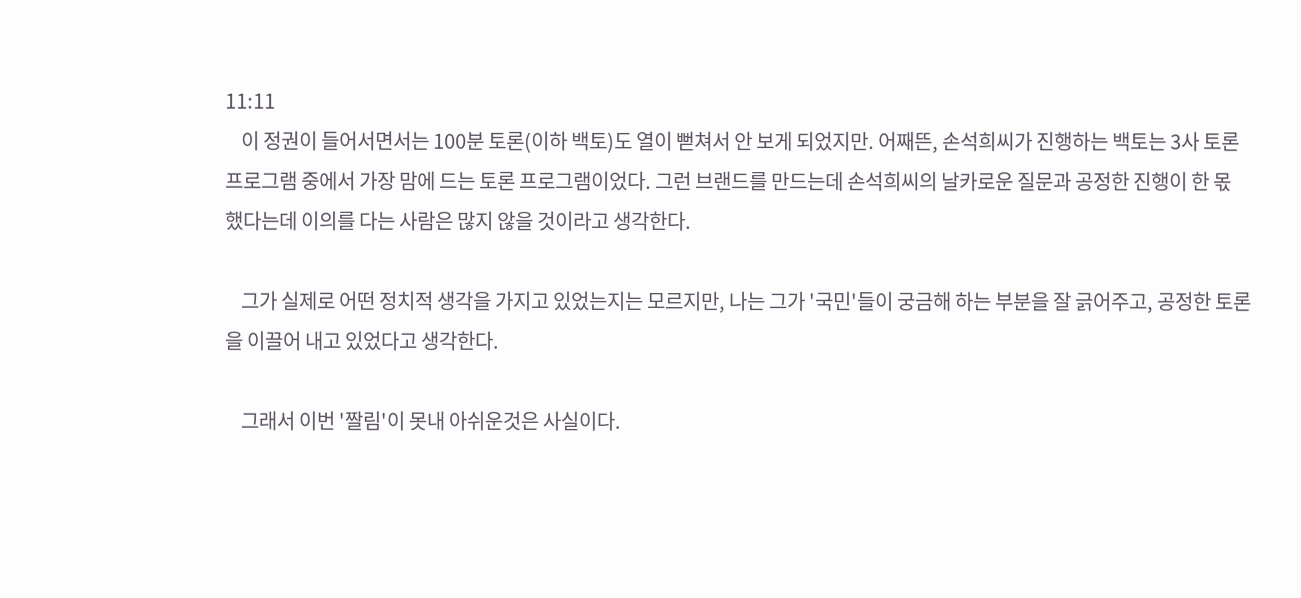11:11
    이 정권이 들어서면서는 100분 토론(이하 백토)도 열이 뻗쳐서 안 보게 되었지만. 어째뜬, 손석희씨가 진행하는 백토는 3사 토론 프로그램 중에서 가장 맘에 드는 토론 프로그램이었다. 그런 브랜드를 만드는데 손석희씨의 날카로운 질문과 공정한 진행이 한 몫 했다는데 이의를 다는 사람은 많지 않을 것이라고 생각한다.

    그가 실제로 어떤 정치적 생각을 가지고 있었는지는 모르지만, 나는 그가 '국민'들이 궁금해 하는 부분을 잘 긁어주고, 공정한 토론을 이끌어 내고 있었다고 생각한다.

    그래서 이번 '짤림'이 못내 아쉬운것은 사실이다.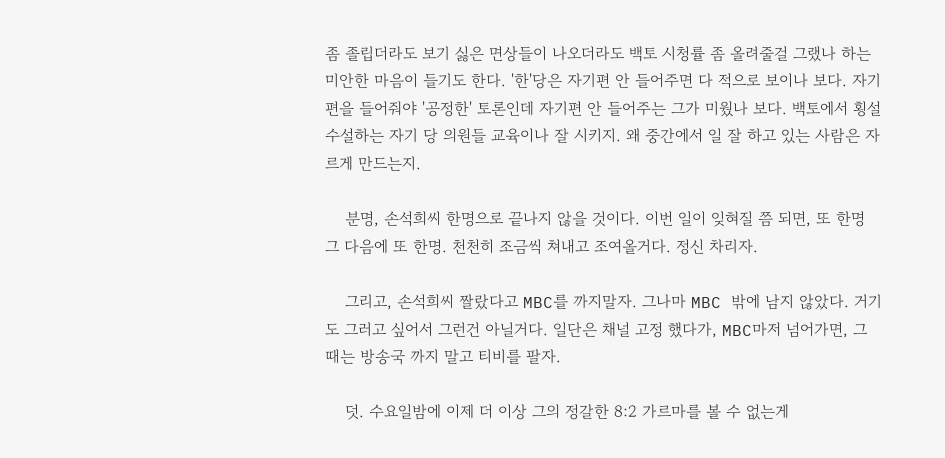좀 졸립더라도 보기 싫은 면상들이 나오더라도 백토 시청률 좀 올려줄걸 그랬나 하는 미안한 마음이 들기도 한다. '한'당은 자기편 안 들어주면 다 적으로 보이나 보다. 자기 편을 들어줘야 '공정한' 토론인데 자기편 안 들어주는 그가 미웠나 보다. 백토에서 횡설수설하는 자기 당 의원들 교육이나 잘 시키지. 왜 중간에서 일 잘 하고 있는 사람은 자르게 만드는지.

    분명, 손석희씨 한명으로 끝나지 않을 것이다. 이번 일이 잊혀질 쯤 되면, 또 한명 그 다음에 또 한명. 천천히 조금씩 쳐내고 조여올거다. 정신 차리자.

    그리고, 손석희씨 짤랐다고 MBC를 까지말자. 그나마 MBC 밖에 남지 않았다. 거기도 그러고 싶어서 그런건 아닐거다. 일단은 채널 고정 했다가, MBC마저 넘어가면, 그 때는 방송국 까지 말고 티비를 팔자.

    덧. 수요일밤에 이제 더 이상 그의 정갈한 8:2 가르마를 볼 수 없는게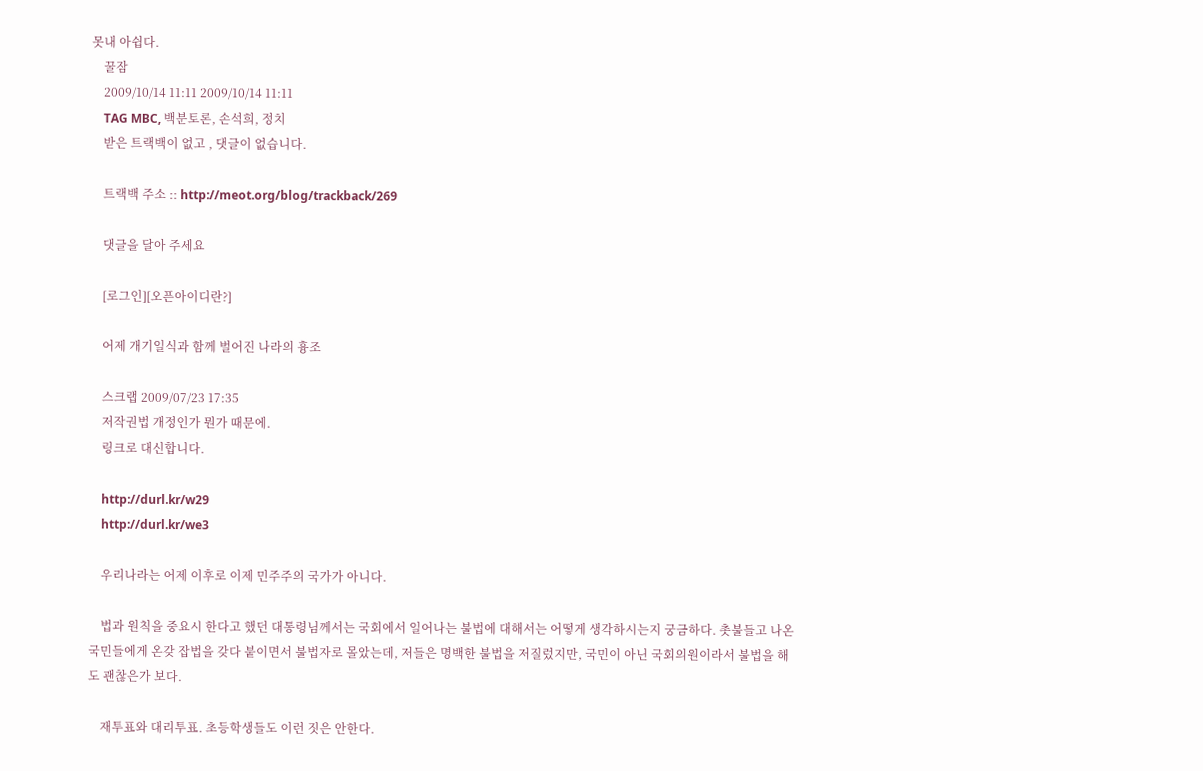못내 아쉽다.
    꿀잠
    2009/10/14 11:11 2009/10/14 11:11
    TAG MBC, 백분토론, 손석희, 정치
    받은 트랙백이 없고 , 댓글이 없습니다.

    트랙백 주소 :: http://meot.org/blog/trackback/269

    댓글을 달아 주세요

    [로그인][오픈아이디란?]

    어제 개기일식과 함께 벌어진 나라의 흉조

    스크랩 2009/07/23 17:35
    저작권법 개정인가 뭔가 때문에.
    링크로 대신합니다.

    http://durl.kr/w29
    http://durl.kr/we3

    우리나라는 어제 이후로 이제 민주주의 국가가 아니다.

    법과 원칙을 중요시 한다고 했던 대통령님께서는 국회에서 일어나는 불법에 대해서는 어떻게 생각하시는지 궁금하다. 촛불들고 나온 국민들에게 온갖 잡법을 갖다 붙이면서 불법자로 몰았는데, 저들은 명백한 불법을 저질렀지만, 국민이 아닌 국회의원이라서 불법을 해도 괜찮은가 보다.

    재투표와 대리투표. 초등학생들도 이런 짓은 안한다.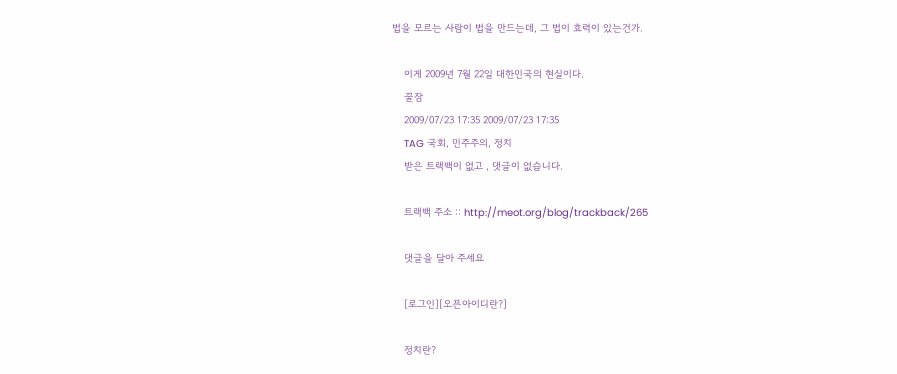법을 모르는 사람이 법을 만드는데, 그 법이 효력이 있는건가.

    이게 2009년 7월 22일 대한민국의 현실이다.
    꿀잠
    2009/07/23 17:35 2009/07/23 17:35
    TAG 국회, 민주주의, 정치
    받은 트랙백이 없고 , 댓글이 없습니다.

    트랙백 주소 :: http://meot.org/blog/trackback/265

    댓글을 달아 주세요

    [로그인][오픈아이디란?]

    정치란?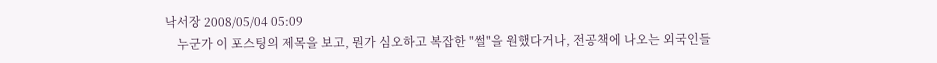낙서장 2008/05/04 05:09
    누군가 이 포스팅의 제목을 보고, 뭔가 심오하고 복잡한 "썰"을 원했다거나, 전공책에 나오는 외국인들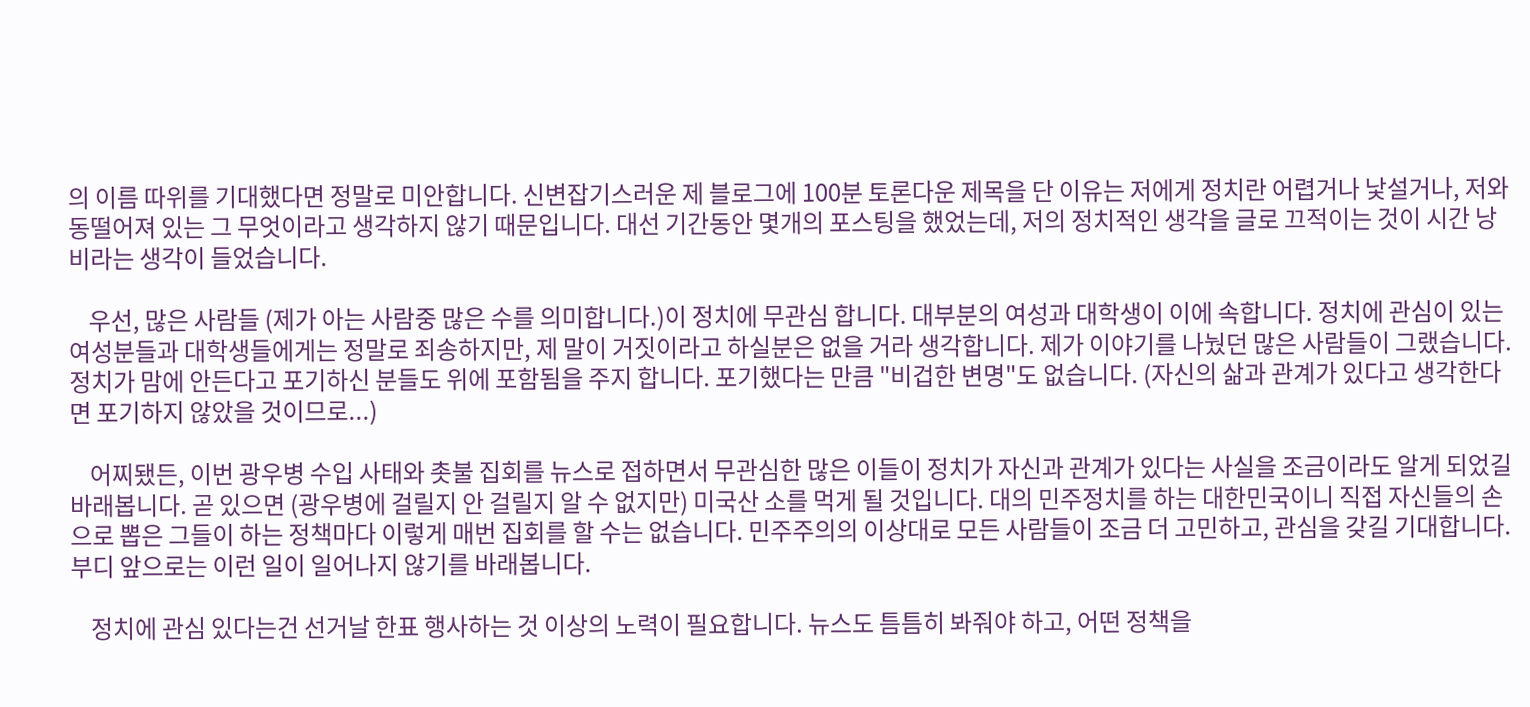의 이름 따위를 기대했다면 정말로 미안합니다. 신변잡기스러운 제 블로그에 100분 토론다운 제목을 단 이유는 저에게 정치란 어렵거나 낯설거나, 저와 동떨어져 있는 그 무엇이라고 생각하지 않기 때문입니다. 대선 기간동안 몇개의 포스팅을 했었는데, 저의 정치적인 생각을 글로 끄적이는 것이 시간 낭비라는 생각이 들었습니다.

    우선, 많은 사람들 (제가 아는 사람중 많은 수를 의미합니다.)이 정치에 무관심 합니다. 대부분의 여성과 대학생이 이에 속합니다. 정치에 관심이 있는 여성분들과 대학생들에게는 정말로 죄송하지만, 제 말이 거짓이라고 하실분은 없을 거라 생각합니다. 제가 이야기를 나눴던 많은 사람들이 그랬습니다. 정치가 맘에 안든다고 포기하신 분들도 위에 포함됨을 주지 합니다. 포기했다는 만큼 "비겁한 변명"도 없습니다. (자신의 삶과 관계가 있다고 생각한다면 포기하지 않았을 것이므로...)

    어찌됐든, 이번 광우병 수입 사태와 촛불 집회를 뉴스로 접하면서 무관심한 많은 이들이 정치가 자신과 관계가 있다는 사실을 조금이라도 알게 되었길 바래봅니다. 곧 있으면 (광우병에 걸릴지 안 걸릴지 알 수 없지만) 미국산 소를 먹게 될 것입니다. 대의 민주정치를 하는 대한민국이니 직접 자신들의 손으로 뽑은 그들이 하는 정책마다 이렇게 매번 집회를 할 수는 없습니다. 민주주의의 이상대로 모든 사람들이 조금 더 고민하고, 관심을 갖길 기대합니다. 부디 앞으로는 이런 일이 일어나지 않기를 바래봅니다.

    정치에 관심 있다는건 선거날 한표 행사하는 것 이상의 노력이 필요합니다. 뉴스도 틈틈히 봐줘야 하고, 어떤 정책을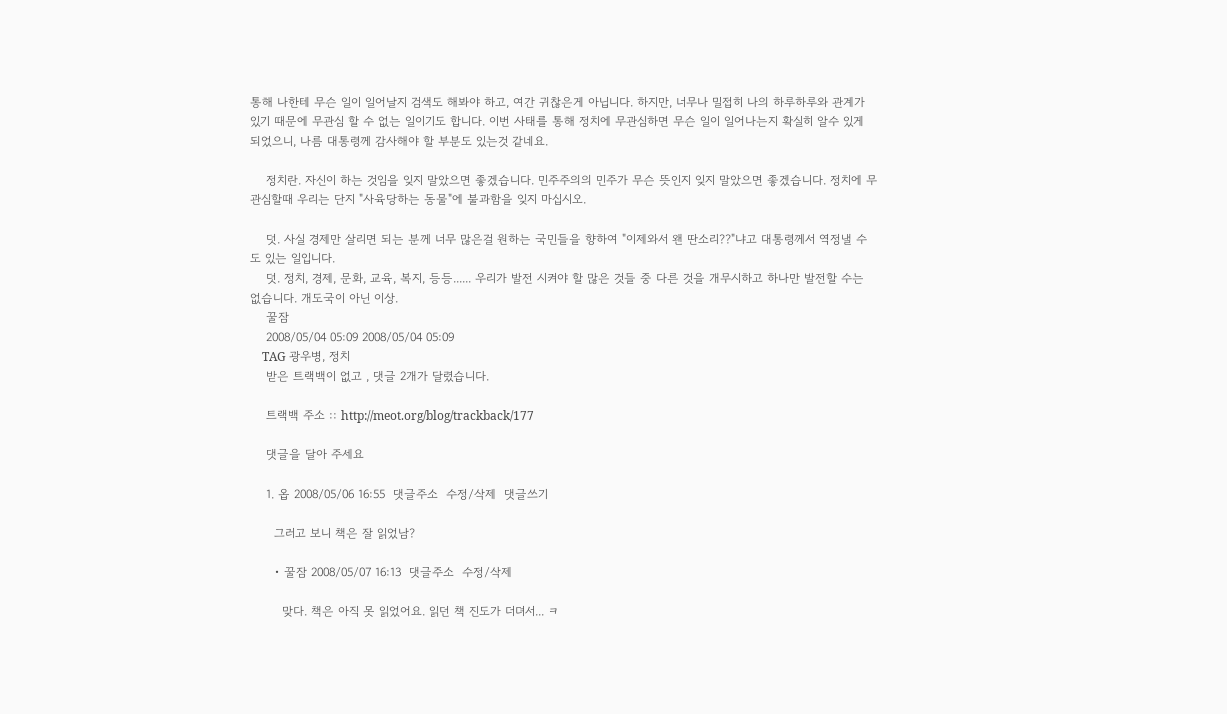통해 나한테 무슨 일이 일어날지 검색도 해봐야 하고, 여간 귀찮은게 아닙니다. 하지만, 너무나 밀접히 나의 하루하루와 관계가 있기 때문에 무관심 할 수 없는 일이기도 합니다. 이번 사태를 통해 정치에 무관심하면 무슨 일이 일어나는지 확실히 알수 있게 되었으니, 나름 대통령께 감사해야 할 부분도 있는것 같네요.

    정치란. 자신이 하는 것임을 잊지 말았으면 좋겠습니다. 민주주의의 민주가 무슨 뜻인지 잊지 말았으면 좋겠습니다. 정치에 무관심할때 우리는 단지 "사육당하는 동물"에 불과함을 잊지 마십시오.

    덧. 사실 경제만 살리면 되는 분께 너무 많은걸 원하는 국민들을 향하여 "이제와서 왠 딴소리??"냐고 대통령께서 역정낼 수도 있는 일입니다.
    덧. 정치, 경제, 문화, 교육, 복지, 등등...... 우리가 발전 시켜야 할 많은 것들 중 다른 것을 개무시하고 하나만 발전할 수는 없습니다. 개도국이 아닌 이상.
    꿀잠
    2008/05/04 05:09 2008/05/04 05:09
    TAG 광우병, 정치
    받은 트랙백이 없고 , 댓글 2개가 달렸습니다.

    트랙백 주소 :: http://meot.org/blog/trackback/177

    댓글을 달아 주세요

    1. 옵 2008/05/06 16:55  댓글주소  수정/삭제  댓글쓰기

      그러고 보니 책은 잘 읽었남?

      • 꿀잠 2008/05/07 16:13  댓글주소  수정/삭제

        맞다. 책은 아직 못 읽었어요. 읽던 책 진도가 더뎌서... ㅋ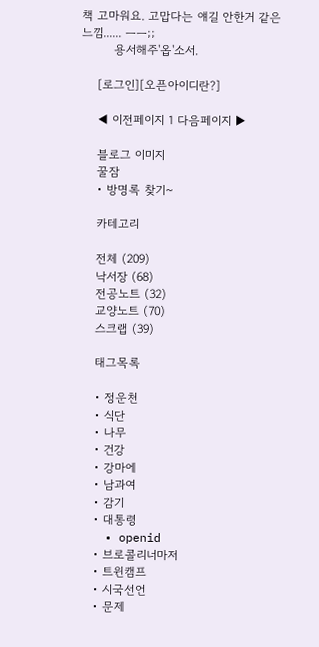책 고마워요. 고맙다는 얘길 안한거 같은 느낌...... ㅡㅡ;;
        용서해주'옵'소서.

    [로그인][오픈아이디란?]

    ◀ 이전페이지 1 다음페이지 ▶

    블로그 이미지
    꿀잠
    • 방명록 찾기~

    카테고리

    전체 (209)
    낙서장 (68)
    전공노트 (32)
    교양노트 (70)
    스크랩 (39)

    태그목록

    • 정운천
    • 식단
    • 나무
    • 건강
    • 강마에
    • 남과여
    • 감기
    • 대통령
    • openid
    • 브로콜리너마저
    • 트윈캠프
    • 시국선언
    • 문제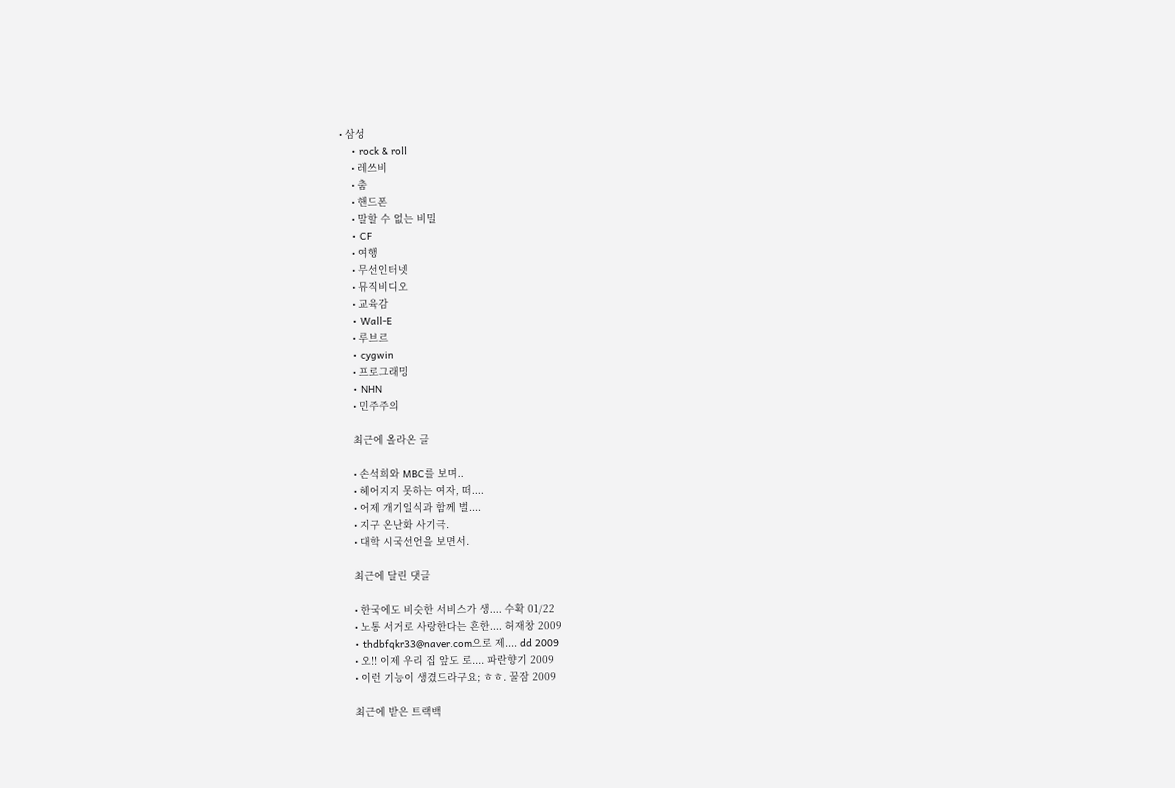• 삼성
    • rock & roll
    • 레쓰비
    • 춤
    • 핸드폰
    • 말할 수 없는 비밀
    • CF
    • 여행
    • 무선인터넷
    • 뮤직비디오
    • 교육감
    • Wall-E
    • 루브르
    • cygwin
    • 프로그래밍
    • NHN
    • 민주주의

    최근에 올라온 글

    • 손석희와 MBC를 보며..
    • 헤어지지 못하는 여자, 떠....
    • 어제 개기일식과 함께 벌....
    • 지구 온난화 사기극.
    • 대학 시국선언을 보면서.

    최근에 달린 댓글

    • 한국에도 비슷한 서비스가 생.... 수확 01/22
    • 노통 서거로 사랑한다는 흔한.... 허재창 2009
    • thdbfqkr33@naver.com으로 제.... dd 2009
    • 오!! 이제 우리 집 앞도 로.... 파란향기 2009
    • 이런 기능이 생겼드라구요; ㅎㅎ. 꿀잠 2009

    최근에 받은 트랙백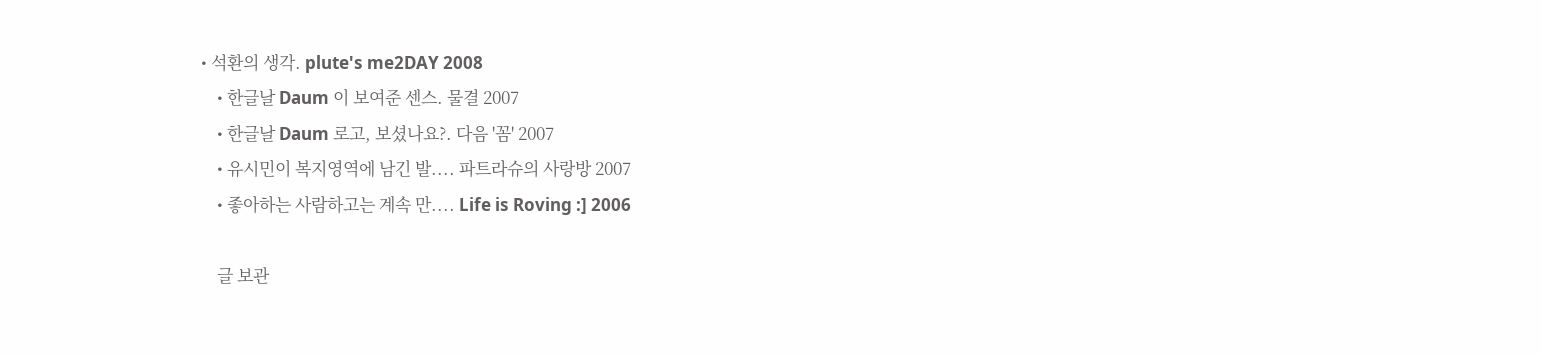• 석환의 생각. plute's me2DAY 2008
    • 한글날 Daum 이 보여준 센스. 물결 2007
    • 한글날 Daum 로고, 보셨나요?. 다음 '꼼' 2007
    • 유시민이 복지영역에 남긴 발.... 파트라슈의 사랑방 2007
    • 좋아하는 사람하고는 계속 만.... Life is Roving :] 2006

    글 보관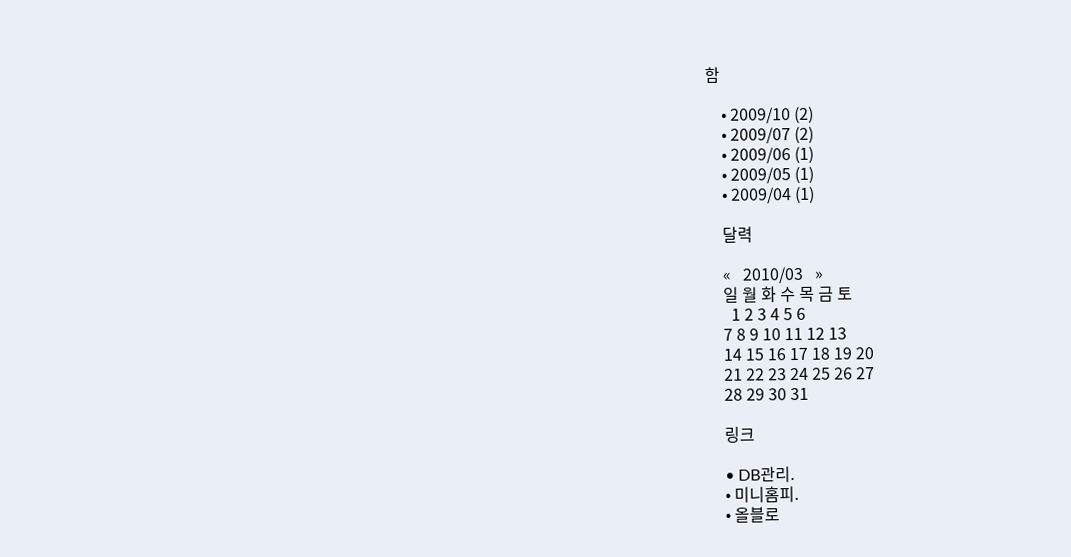함

    • 2009/10 (2)
    • 2009/07 (2)
    • 2009/06 (1)
    • 2009/05 (1)
    • 2009/04 (1)

    달력

    «   2010/03   »
    일 월 화 수 목 금 토
      1 2 3 4 5 6
    7 8 9 10 11 12 13
    14 15 16 17 18 19 20
    21 22 23 24 25 26 27
    28 29 30 31

    링크

    • DB관리.
    • 미니홈피.
    • 올블로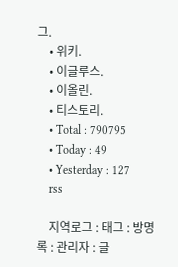그.
    • 위키.
    • 이글루스.
    • 이올린.
    • 티스토리.
    • Total : 790795
    • Today : 49
    • Yesterday : 127
    rss

    지역로그 : 태그 : 방명록 : 관리자 : 글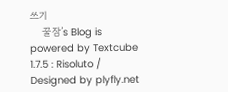쓰기
    꿀잠’s Blog is powered by Textcube 1.7.5 : Risoluto / Designed by plyfly.net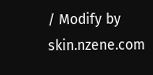/ Modify by skin.nzene.com